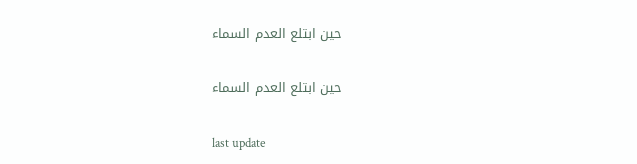حين ابتلع العدم السماء

حين ابتلع العدم السماء

last update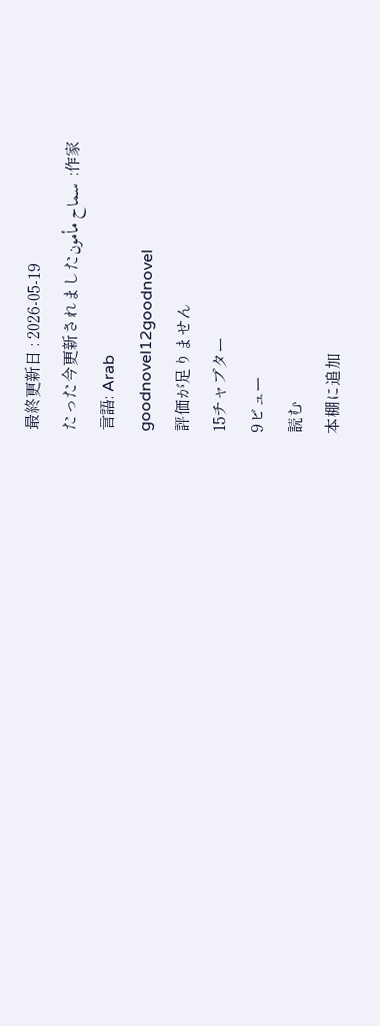最終更新日 : 2026-05-19
作家:  سماح مأمونたった今更新されました
言語: Arab
goodnovel12goodnovel
評価が足りません
15チャプター
9ビュー
読む
本棚に追加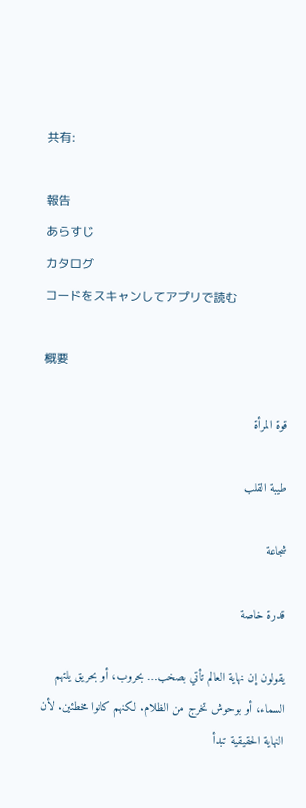共有:

報告
あらすじ
カタログ
コードをスキャンしてアプリで読む

概要

قوة المرأة

طيبة القلب

شجاعة

قدرة خاصة

يقولون إن نهاية العالم تأتي بصخب… بحروب، أو بحريق يلتهم السماء، أو بوحوش تخرج من الظلام. لكنهم كانوا مخطئين. لأن النهاية الحقيقية تبدأ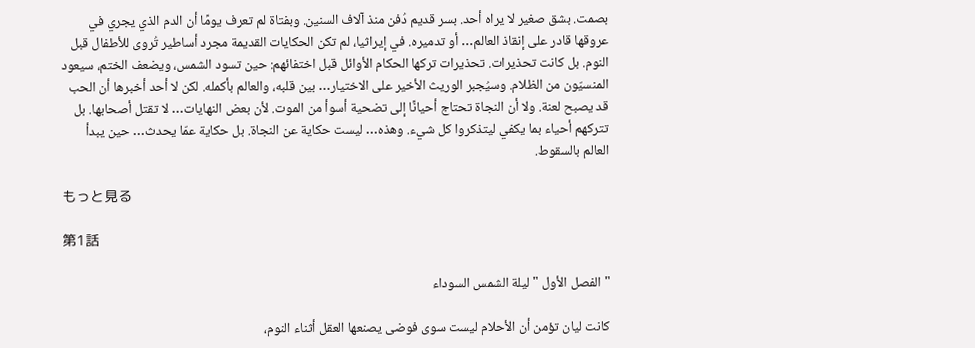بصمت. بشق صغير لا يراه أحد. بسر قديم دُفن منذ آلاف السنين. وبفتاة لم تعرف يومًا أن الدم الذي يجري في عروقها قادر على إنقاذ العالم… أو تدميره. في إيراثيا، لم تكن الحكايات القديمة مجرد أساطير تُروى للأطفال قبل النوم. بل كانت تحذيرات. تحذيرات تركها الحكام الأوائل قبل اختفائهم: حين تسود الشمس، ويضعف الختم، سيعود المنسيّون من الظلام. وسيُجبر الوريث الأخير على الاختيار… بين قلبه، والعالم بأكمله. لكن لا أحد أخبرها أن الحب قد يصبح لعنة. ولا أن النجاة تحتاج أحيانًا إلى تضحية أسوأ من الموت. لأن بعض النهايات… لا تقتل أصحابها. بل تتركهم أحياء بما يكفي ليتذكروا كل شيء. وهذه… ليست حكاية عن النجاة. بل حكاية عمّا يحدث… حين يبدأ العالم بالسقوط.

もっと見る

第1話

" الفصل الأول "ليلة الشمس السوداء

كانت ليان تؤمن أن الأحلام ليست سوى فوضى يصنعها العقل أثناء النوم،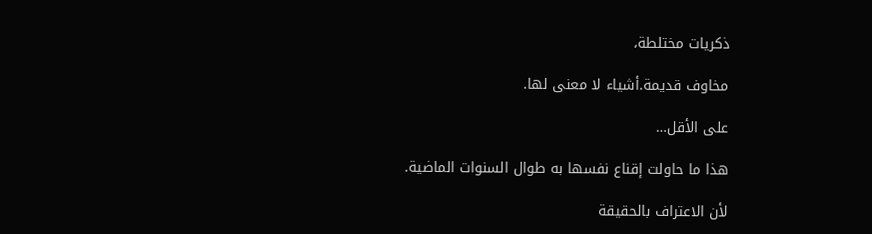ذكريات مختلطة،

مخاوف قديمة.أشياء لا معنى لها.

على الأقل…

هذا ما حاولت إقناع نفسها به طوال السنوات الماضية.

لأن الاعتراف بالحقيقة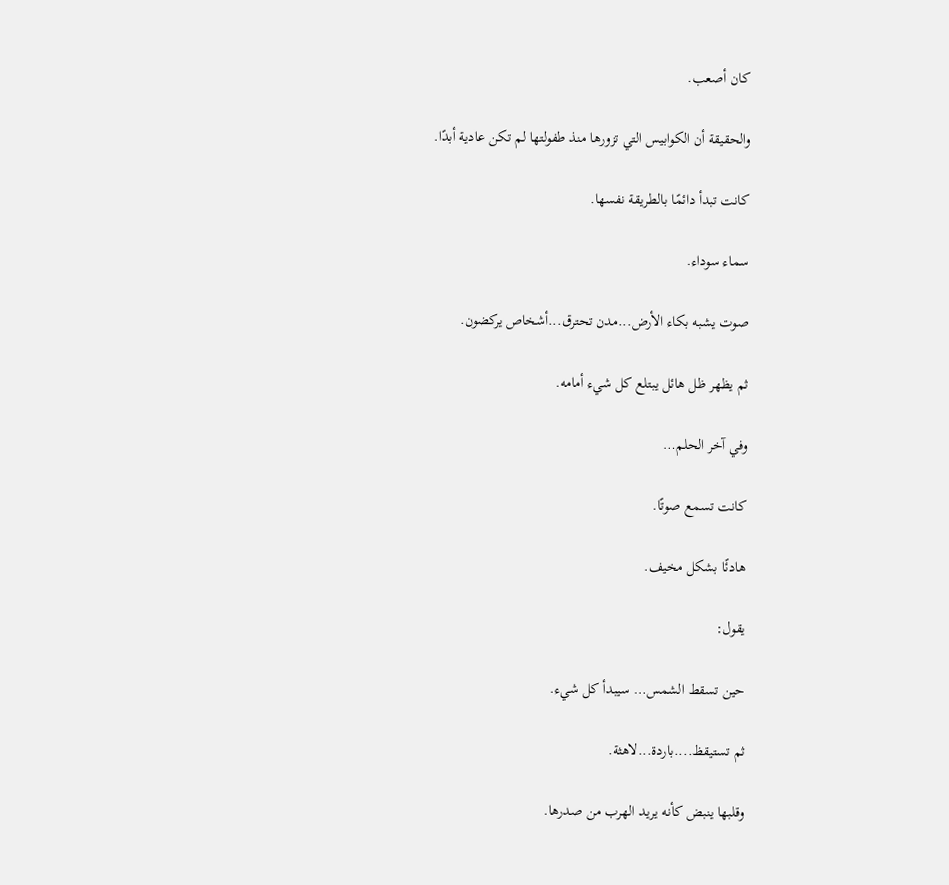كان أصعب.

والحقيقة أن الكوابيس التي تزورها منذ طفولتها لم تكن عادية أبدًا.

كانت تبدأ دائمًا بالطريقة نفسها.

سماء سوداء.

صوت يشبه بكاء الأرض...مدن تحترق...أشخاص يركضون.

ثم يظهر ظل هائل يبتلع كل شيء أمامه.

وفي آخر الحلم…

كانت تسمع صوتًا.

هادئًا بشكل مخيف.

يقول:

حين تسقط الشمس… سيبدأ كل شيء.

ثم تستيقظ....باردة...لاهثة.

وقلبها ينبض كأنه يريد الهرب من صدرها.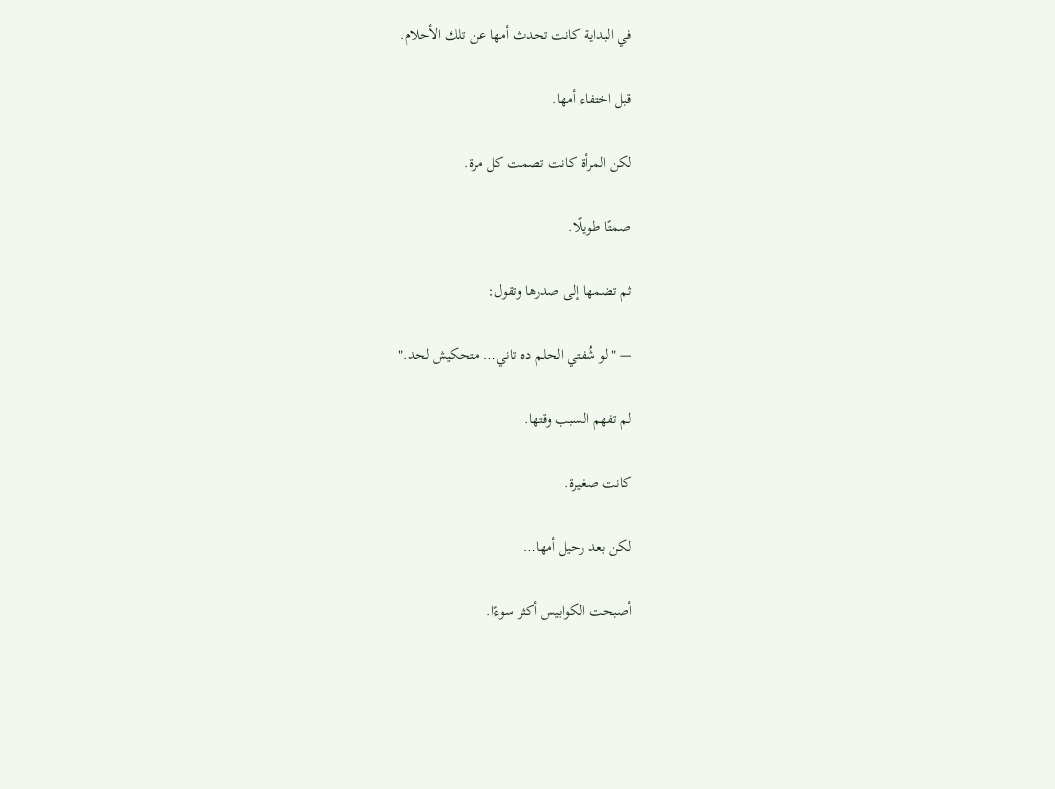في البداية كانت تحدث أمها عن تلك الأحلام.

قبل اختفاء أمها.

لكن المرأة كانت تصمت كل مرة.

صمتًا طويلًا.

ثم تضمها إلى صدرها وتقول:

— "لو شُفتي الحلم ده تاني… متحكيش لحد."

لم تفهم السبب وقتها.

كانت صغيرة.

لكن بعد رحيل أمها…

أصبحت الكوابيس أكثر سوءًا.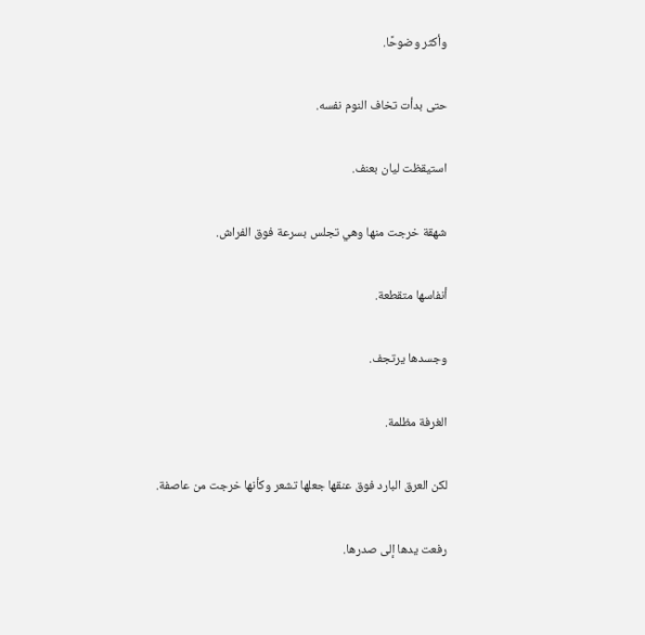وأكثر وضوحًا.

حتى بدأت تخاف النوم نفسه.

استيقظت ليان بعنف.

شهقة خرجت منها وهي تجلس بسرعة فوق الفراش.

أنفاسها متقطعة.

وجسدها يرتجف.

الغرفة مظلمة.

لكن العرق البارد فوق عنقها جعلها تشعر وكأنها خرجت من عاصفة.

رفعت يدها إلى صدرها.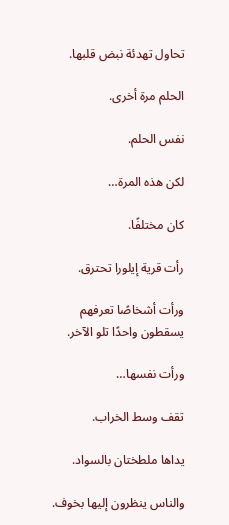تحاول تهدئة نبض قلبها.

الحلم مرة أخرى.

نفس الحلم.

لكن هذه المرة…

كان مختلفًا.

رأت قرية إيلورا تحترق.

ورأت أشخاصًا تعرفهم يسقطون واحدًا تلو الآخر.

ورأت نفسها…

تقف وسط الخراب.

يداها ملطختان بالسواد.

والناس ينظرون إليها بخوف.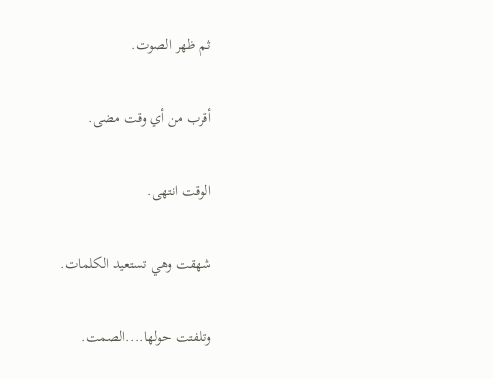ثم ظهر الصوت.

أقرب من أي وقت مضى.

الوقت انتهى.

شهقت وهي تستعيد الكلمات.

وتلفتت حولها....الصمت.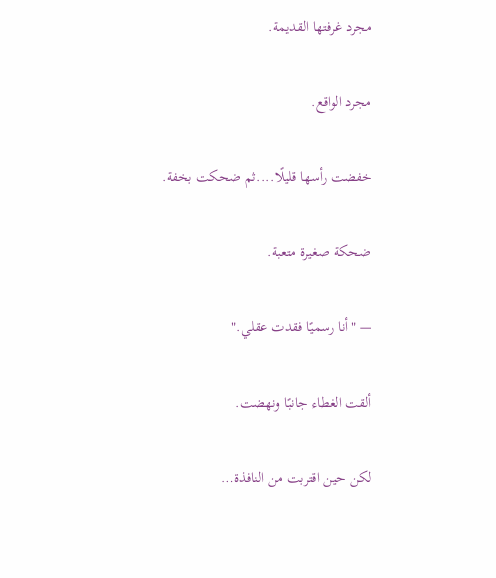مجرد غرفتها القديمة.

مجرد الواقع.

خفضت رأسها قليلًا....ثم ضحكت بخفة.

ضحكة صغيرة متعبة.

— "أنا رسميًا فقدت عقلي."

ألقت الغطاء جانبًا ونهضت.

لكن حين اقتربت من النافذة…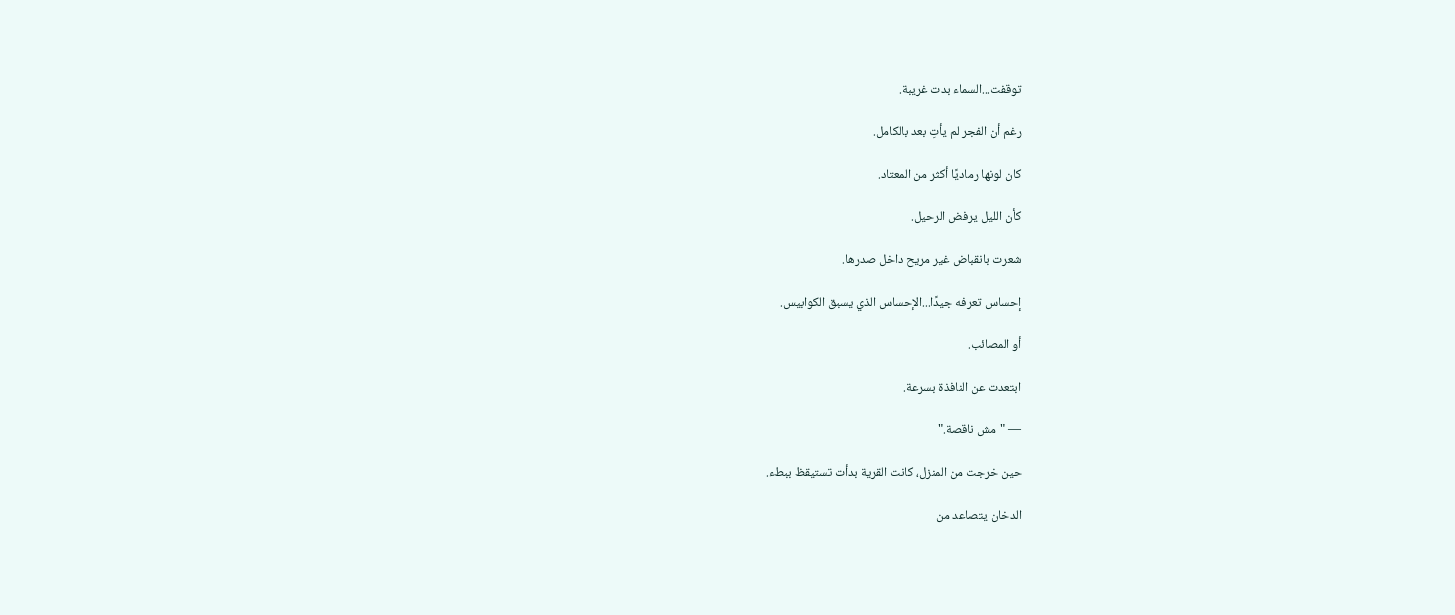توقفت...السماء بدت غريبة.

رغم أن الفجر لم يأتِ بعد بالكامل.

كان لونها رماديًا أكثر من المعتاد.

كأن الليل يرفض الرحيل.

شعرت بانقباض غير مريح داخل صدرها.

إحساس تعرفه جيدًا...الإحساس الذي يسبق الكوابيس.

أو المصائب.

ابتعدت عن النافذة بسرعة.

— "مش ناقصة."

حين خرجت من المنزل، كانت القرية بدأت تستيقظ ببطء.

الدخان يتصاعد من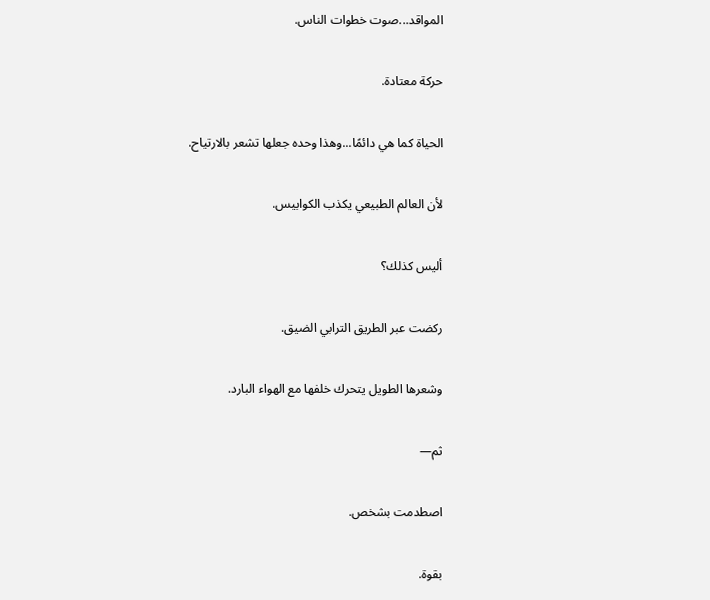المواقد...صوت خطوات الناس.

حركة معتادة.

الحياة كما هي دائمًا...وهذا وحده جعلها تشعر بالارتياح.

لأن العالم الطبيعي يكذب الكوابيس.

أليس كذلك؟

ركضت عبر الطريق الترابي الضيق.

وشعرها الطويل يتحرك خلفها مع الهواء البارد.

ثم—

اصطدمت بشخص.

بقوة.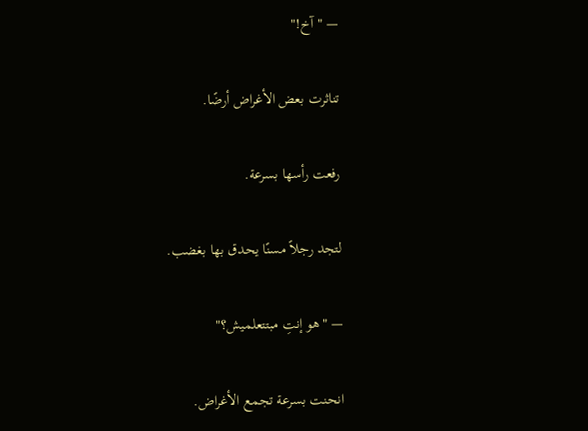— "آخ!"

تناثرت بعض الأغراض أرضًا.

رفعت رأسها بسرعة.

لتجد رجلاً مسنًا يحدق بها بغضب.

— "هو إنتِ مبتتعلميش؟"

انحنت بسرعة تجمع الأغراض.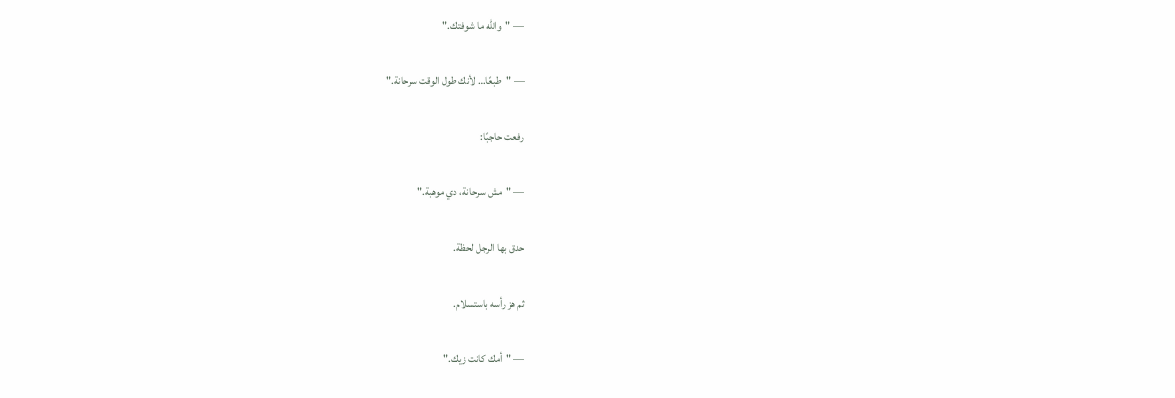— "والله ما شوفتك."

— "طبعًا… لأنك طول الوقت سرحانة."

رفعت حاجبًا:

— "مش سرحانة، دي موهبة."

حدق بها الرجل لحظة.

ثم هز رأسه باستسلام.

— "أمك كانت زيك."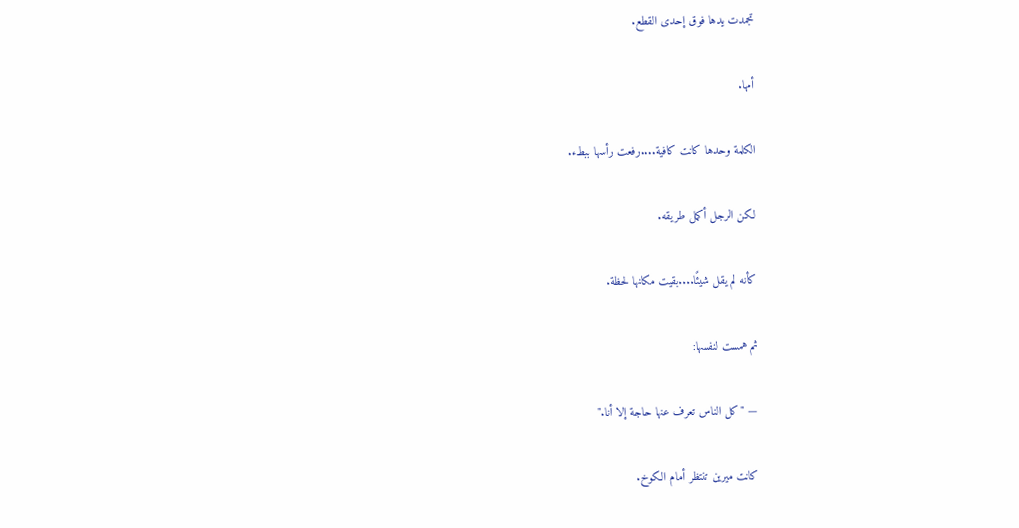تجمدت يدها فوق إحدى القطع.

أمها.

الكلمة وحدها كانت كافية....رفعت رأسها ببطء.

لكن الرجل أكمل طريقه.

كأنه لم يقل شيئًا....بقيت مكانها لحظة.

ثم همست لنفسها:

— "كل الناس تعرف عنها حاجة إلا أنا."

كانت ميرين تنتظر أمام الكوخ.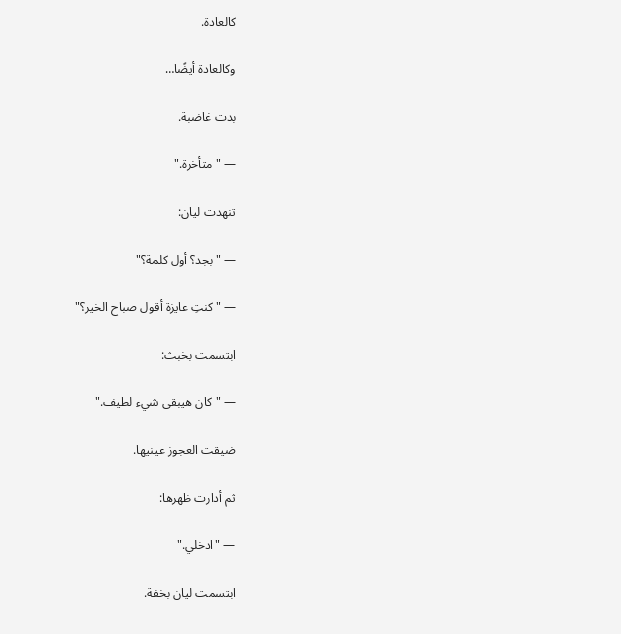كالعادة.

وكالعادة أيضًا…

بدت غاضبة.

— "متأخرة."

تنهدت ليان:

— "بجد؟ أول كلمة؟"

— "كنتِ عايزة أقول صباح الخير؟"

ابتسمت بخبث:

— "كان هيبقى شيء لطيف."

ضيقت العجوز عينيها.

ثم أدارت ظهرها:

— "ادخلي."

ابتسمت ليان بخفة.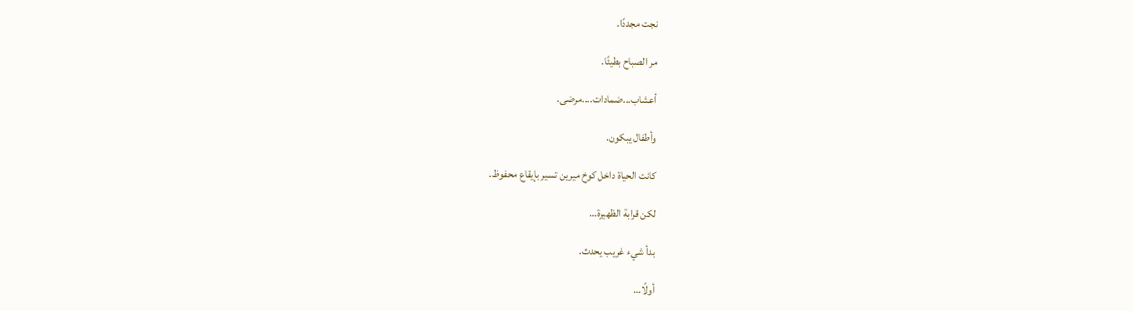نجت مجددًا.

مر الصباح بطيئًا.

أعشاب...ضمادات....مرضى.

وأطفال يبكون.

كانت الحياة داخل كوخ ميرين تسير بإيقاع محفوظ.

لكن قرابة الظهيرة…

بدأ شيء غريب يحدث.

أولًا…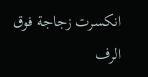انكسرت زجاجة فوق الرف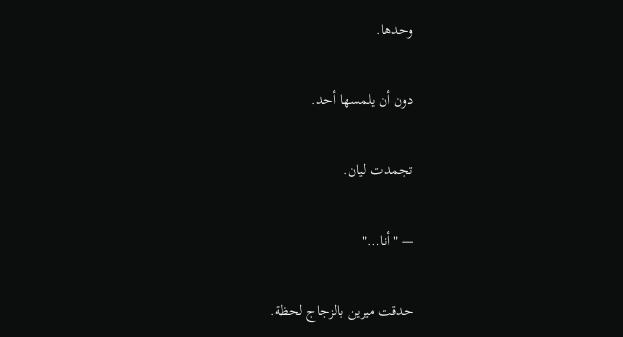وحدها.

دون أن يلمسها أحد.

تجمدت ليان.

— "أنا…"

حدقت ميرين بالزجاج لحظة.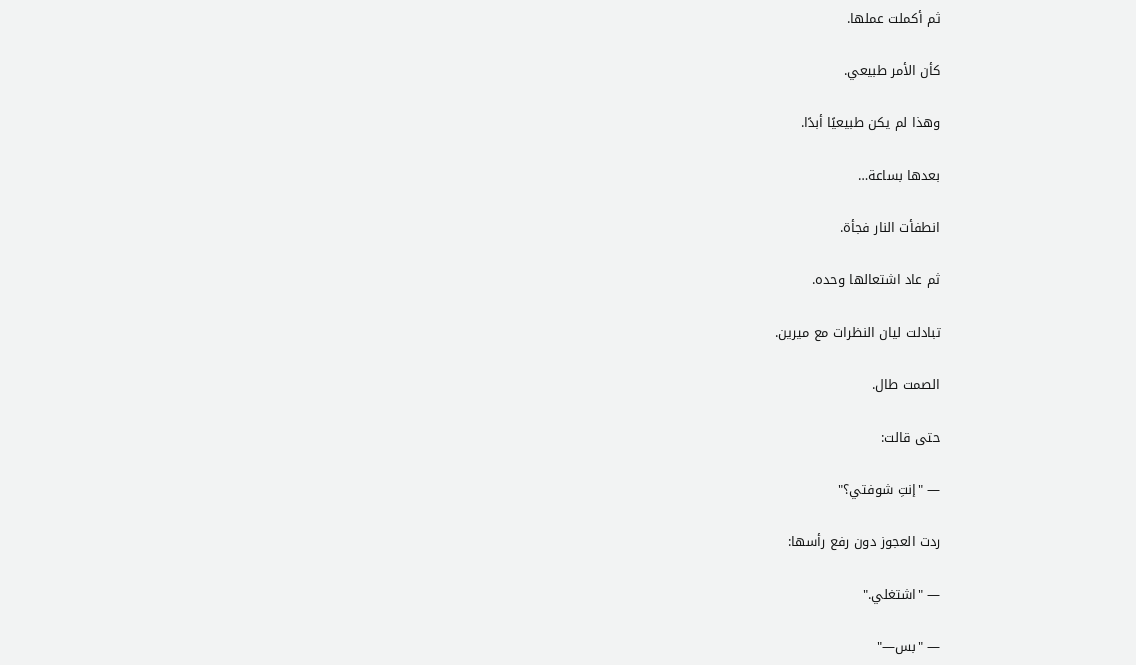ثم أكملت عملها.

كأن الأمر طبيعي.

وهذا لم يكن طبيعيًا أبدًا.

بعدها بساعة…

انطفأت النار فجأة.

ثم عاد اشتعالها وحده.

تبادلت ليان النظرات مع ميرين.

الصمت طال.

حتى قالت:

— "إنتِ شوفتي؟"

ردت العجوز دون رفع رأسها:

— "اشتغلي."

— "بس—"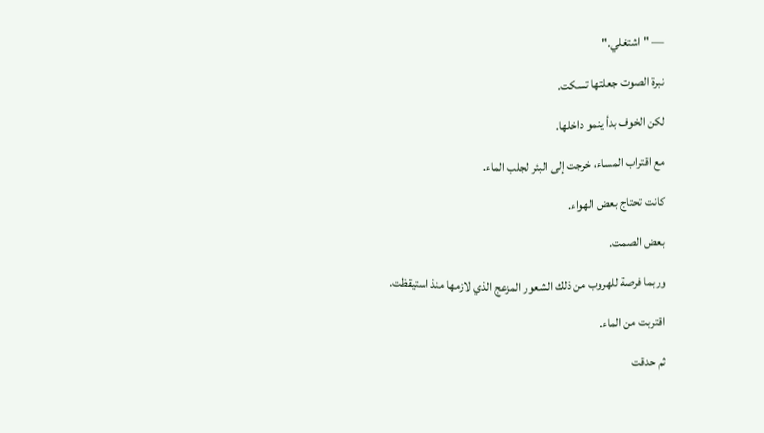— "اشتغلي."

نبرة الصوت جعلتها تسكت.

لكن الخوف بدأ ينمو داخلها.

مع اقتراب المساء، خرجت إلى البئر لجلب الماء.

كانت تحتاج بعض الهواء.

بعض الصمت.

وربما فرصة للهروب من ذلك الشعور المزعج الذي لازمها منذ استيقظت.

اقتربت من الماء.

ثم حدقت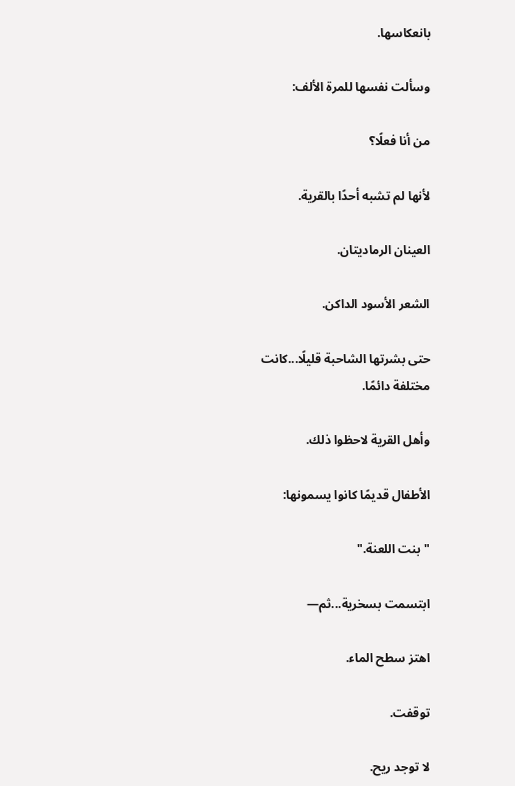بانعكاسها.

وسألت نفسها للمرة الألف:

من أنا فعلًا؟

لأنها لم تشبه أحدًا بالقرية.

العينان الرماديتان.

الشعر الأسود الداكن.

حتى بشرتها الشاحبة قليلًا...كانت مختلفة دائمًا.

وأهل القرية لاحظوا ذلك.

الأطفال قديمًا كانوا يسمونها:

"بنت اللعنة."

ابتسمت بسخرية...ثم—

اهتز سطح الماء.

توقفت.

لا توجد ريح.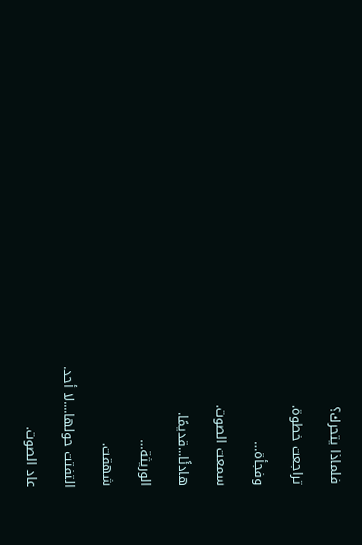فلماذا يتحرك؟

تراجعت خطوة.

وفجأة…

سمعت الصوت.

هادئًا...قديمًا.

الوريثة…

شهقت.

التفتت حولها....لا أحد.

عاد الصوت.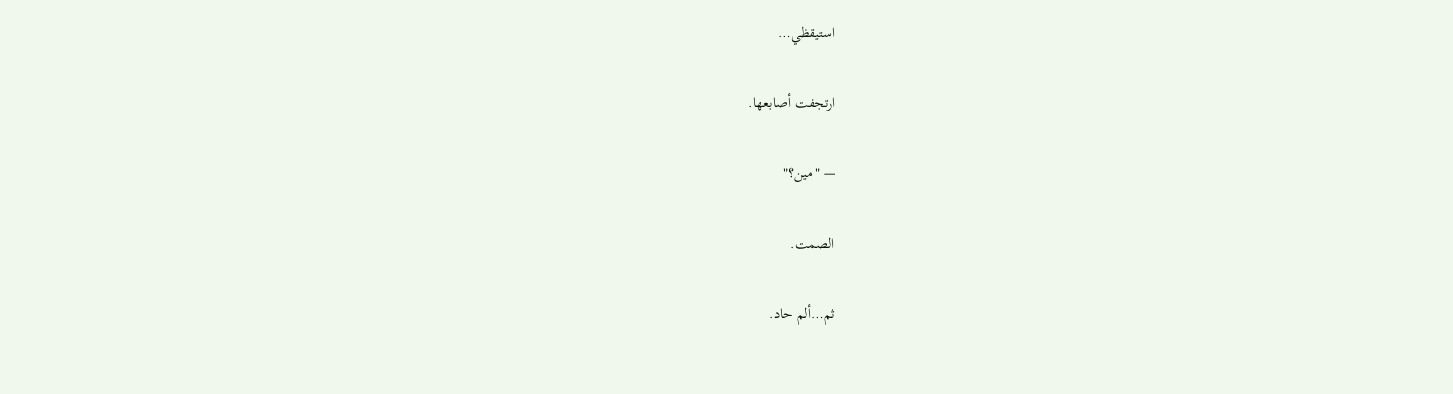استيقظي…

ارتجفت أصابعها.

— "مين؟"

الصمت.

ثم…ألم حاد.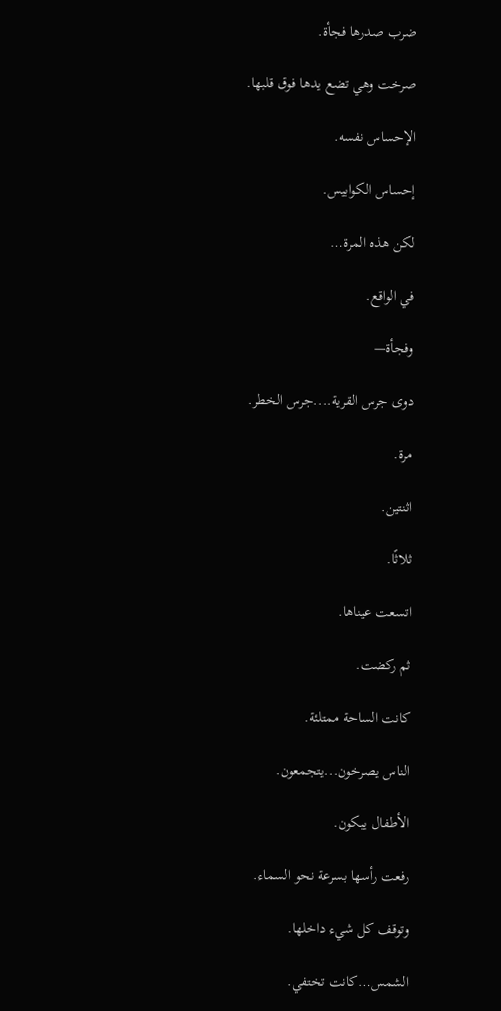ضرب صدرها فجأة.

صرخت وهي تضع يدها فوق قلبها.

الإحساس نفسه.

إحساس الكوابيس.

لكن هذه المرة…

في الواقع.

وفجأة—

دوى جرس القرية....جرس الخطر.

مرة.

اثنتين.

ثلاثًا.

اتسعت عيناها.

ثم ركضت.

كانت الساحة ممتلئة.

الناس يصرخون...يتجمعون.

الأطفال يبكون.

رفعت رأسها بسرعة نحو السماء.

وتوقف كل شيء داخلها.

الشمس…كانت تختفي.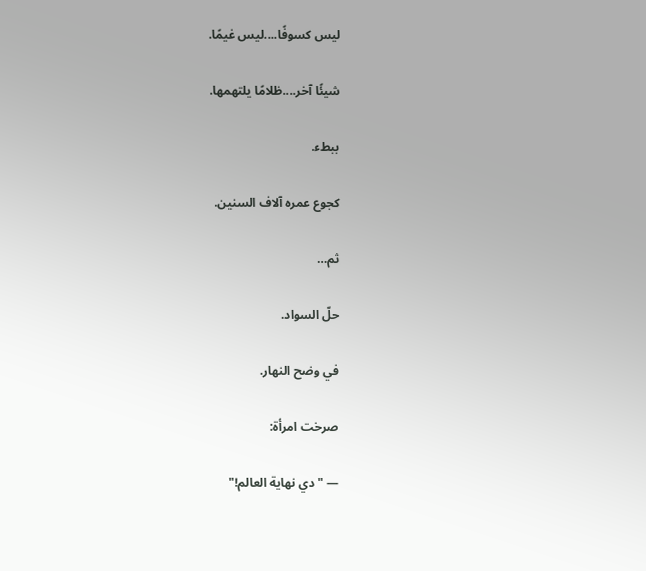ليس كسوفًا....ليس غيمًا.

شيئًا آخر....ظلامًا يلتهمها.

ببطء.

كجوع عمره آلاف السنين.

ثم…

حلّ السواد.

في وضح النهار.

صرخت امرأة:

— "دي نهاية العالم!"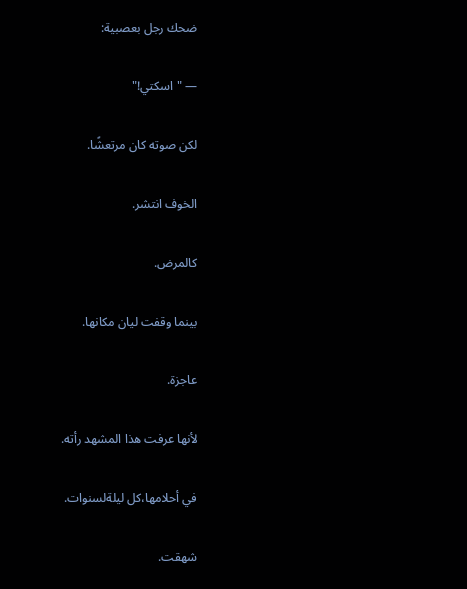ضحك رجل بعصبية:

— "اسكتي!"

لكن صوته كان مرتعشًا.

الخوف انتشر.

كالمرض.

بينما وقفت ليان مكانها.

عاجزة.

لأنها عرفت هذا المشهد رأته.

في أحلامها،كل ليلةلسنوات.

شهقت.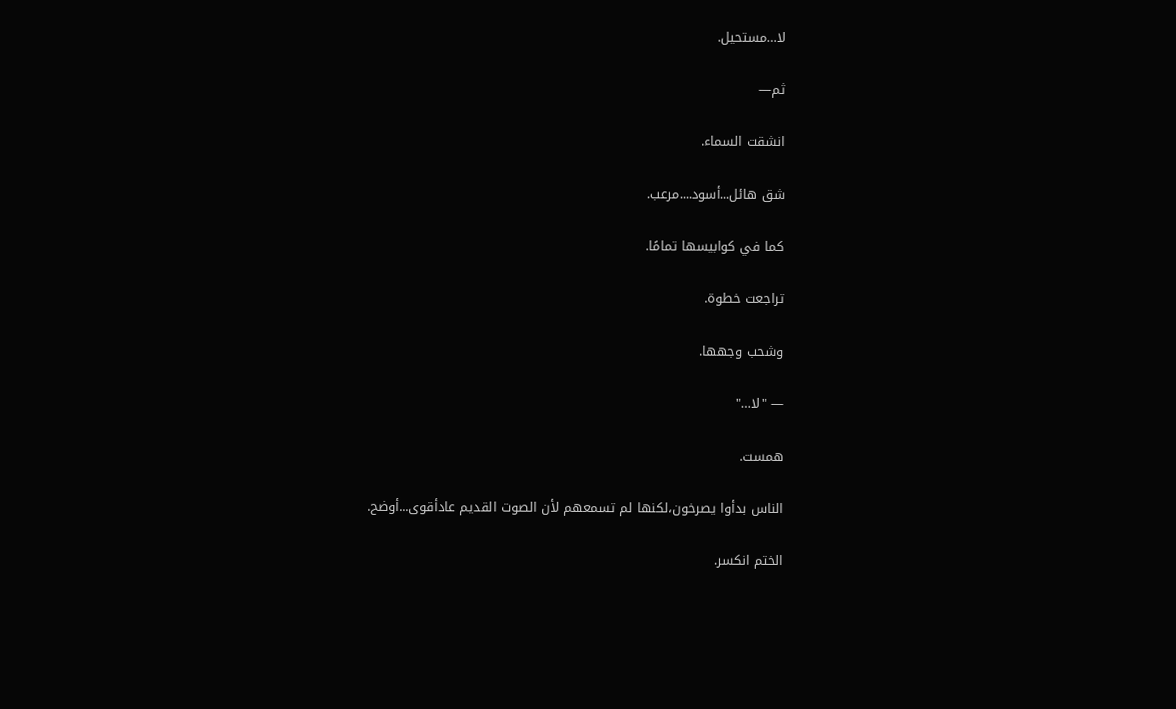لا…مستحيل.

ثم—

انشقت السماء.

شق هائل...أسود....مرعب.

كما في كوابيسها تمامًا.

تراجعت خطوة.

وشحب وجهها.

— "لا…"

همست.

الناس بدأوا يصرخون،لكنها لم تسمعهم لأن الصوت القديم عادأقوى...أوضح.

الختم انكسر.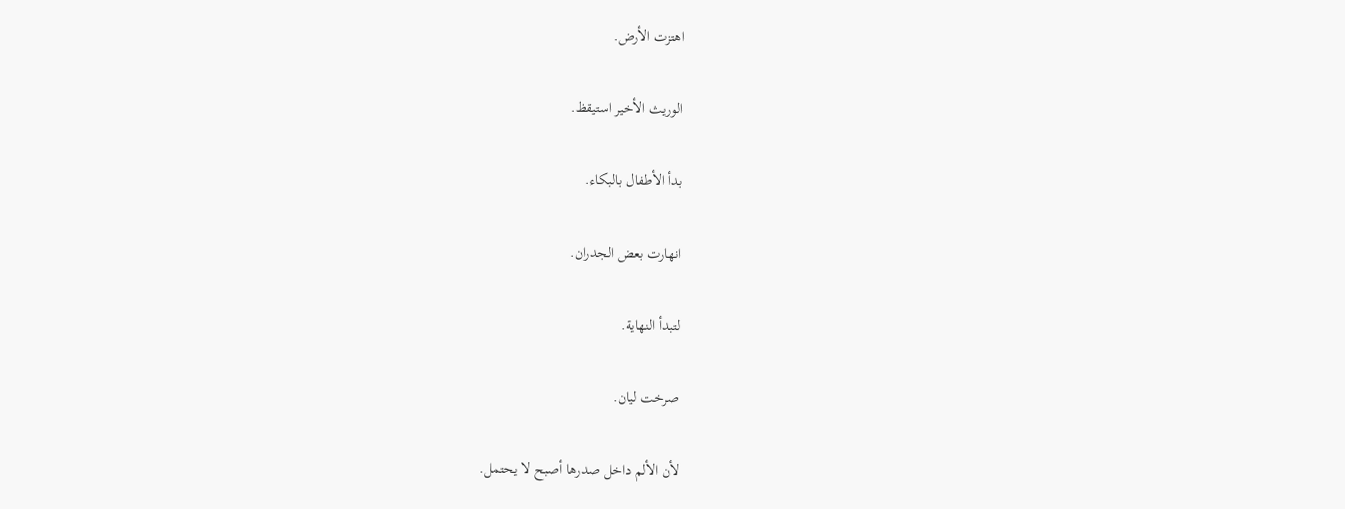اهتزت الأرض.

الوريث الأخير استيقظ.

بدأ الأطفال بالبكاء.

انهارت بعض الجدران.

لتبدأ النهاية.

صرخت ليان.

لأن الألم داخل صدرها أصبح لا يحتمل.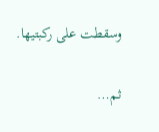وسقطت على ركبتيها.

ثم…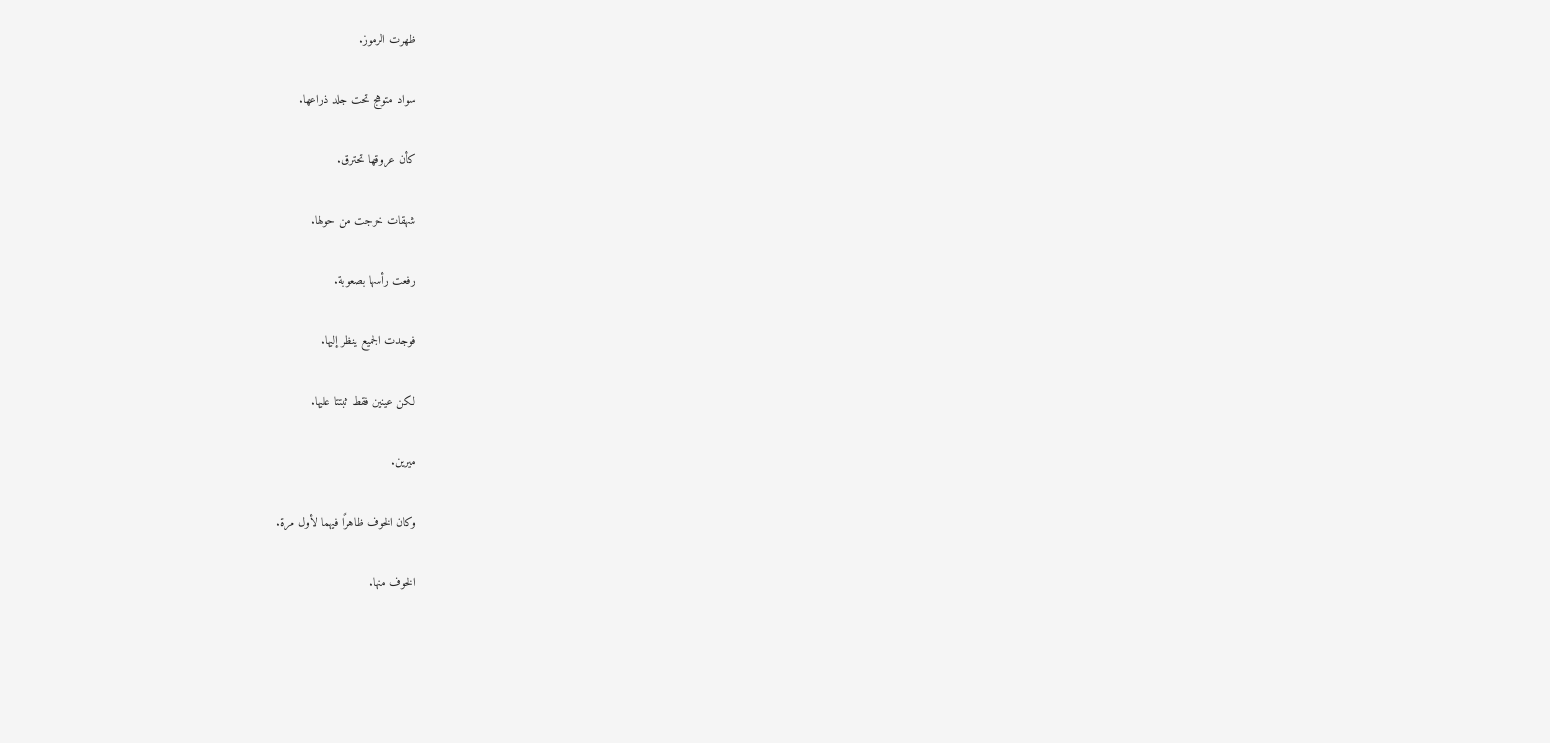ظهرت الرموز.

سواد متوهج تحت جلد ذراعها.

كأن عروقها تحترق.

شهقات خرجت من حولها.

رفعت رأسها بصعوبة.

فوجدت الجميع ينظر إليها.

لكن عينين فقط ثبتتا عليها.

ميرين.

وكان الخوف ظاهرًا فيهما لأول مرة.

الخوف منها.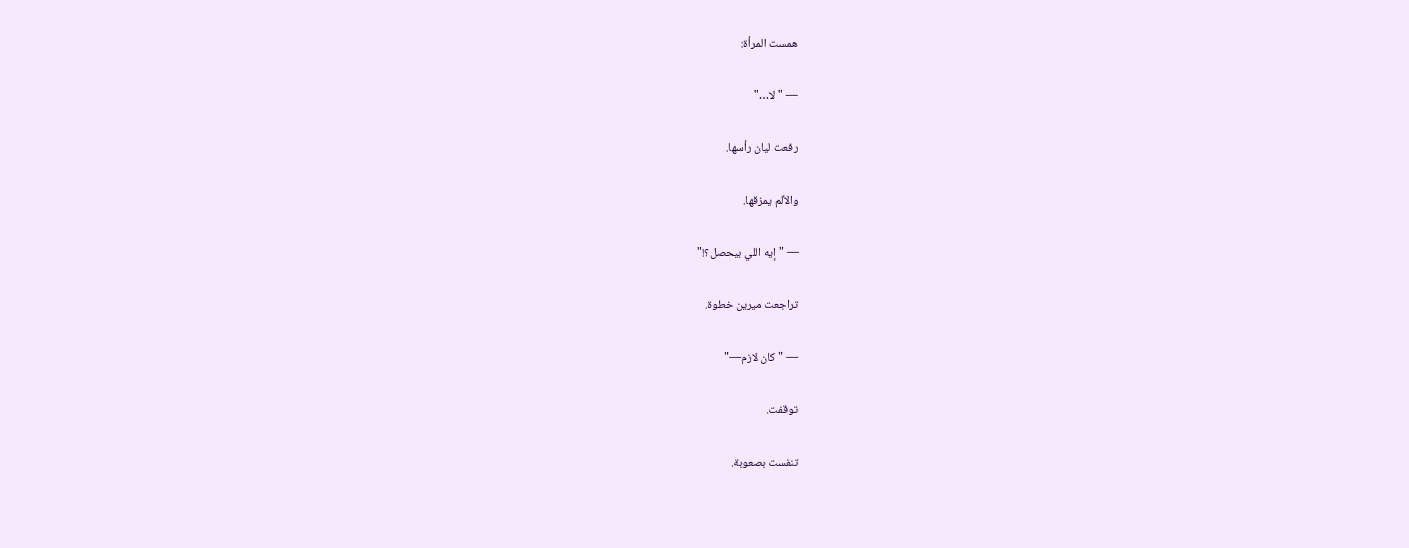همست المرأة:

— "لا…"

رفعت ليان رأسها.

والألم يمزقها.

— "إيه اللي بيحصل؟!"

تراجعت ميرين خطوة.

— "كان لازم—"

توقفت.

تنفست بصعوبة.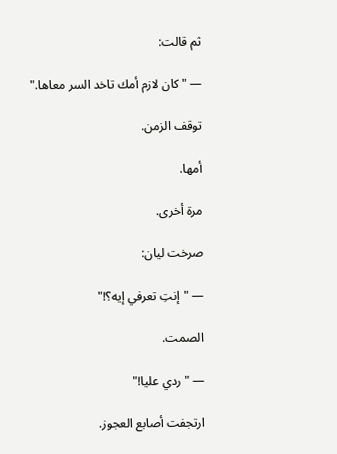ثم قالت:

— "كان لازم أمك تاخد السر معاها."

توقف الزمن.

أمها.

مرة أخرى.

صرخت ليان:

— "إنتِ تعرفي إيه؟!"

الصمت.

— "ردي عليا!"

ارتجفت أصابع العجوز.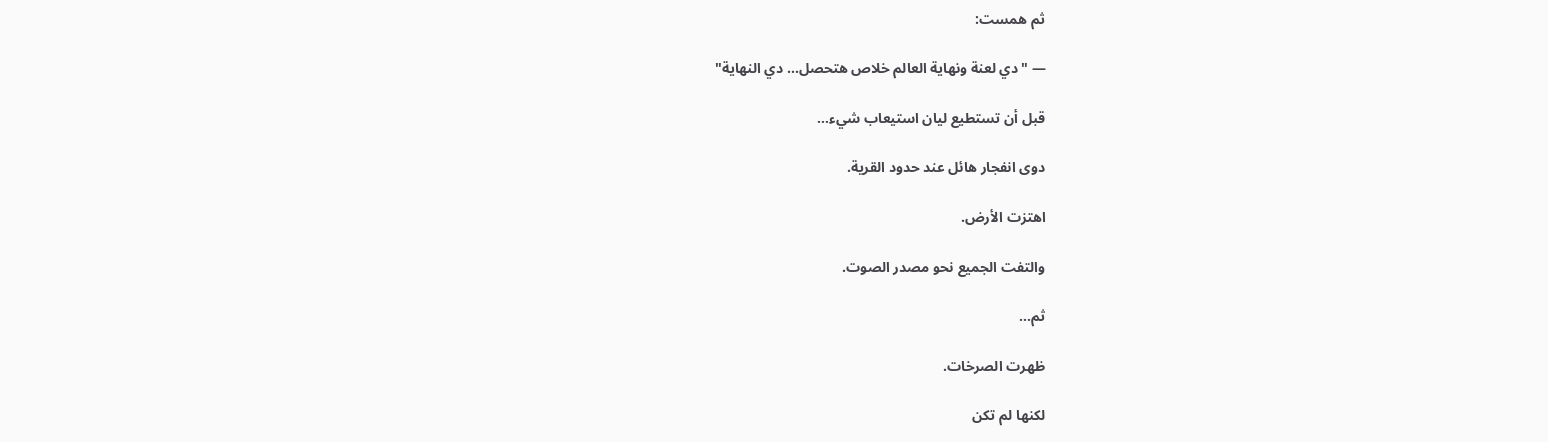ثم همست:

— "دي لعنة ونهاية العالم خلاص هتحصل... دي النهاية"

قبل أن تستطيع ليان استيعاب شيء…

دوى انفجار هائل عند حدود القرية.

اهتزت الأرض.

والتفت الجميع نحو مصدر الصوت.

ثم…

ظهرت الصرخات.

لكنها لم تكن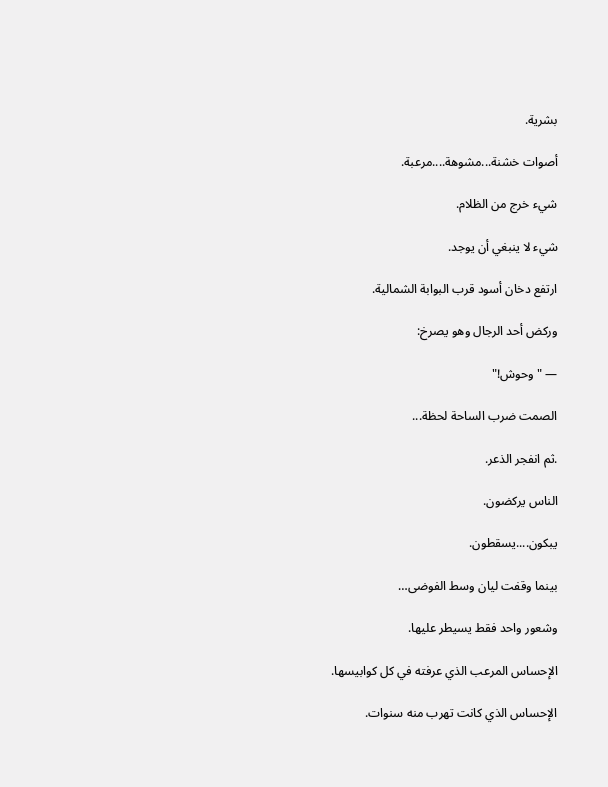بشرية.

أصوات خشنة...مشوهة....مرعبة.

شيء خرج من الظلام.

شيء لا ينبغي أن يوجد.

ارتفع دخان أسود قرب البوابة الشمالية.

وركض أحد الرجال وهو يصرخ:

— "وحوش!"

الصمت ضرب الساحة لحظة...

.ثم انفجر الذعر.

الناس يركضون.

يبكون....يسقطون.

بينما وقفت ليان وسط الفوضى…

وشعور واحد فقط يسيطر عليها.

الإحساس المرعب الذي عرفته في كل كوابيسها.

الإحساس الذي كانت تهرب منه سنوات.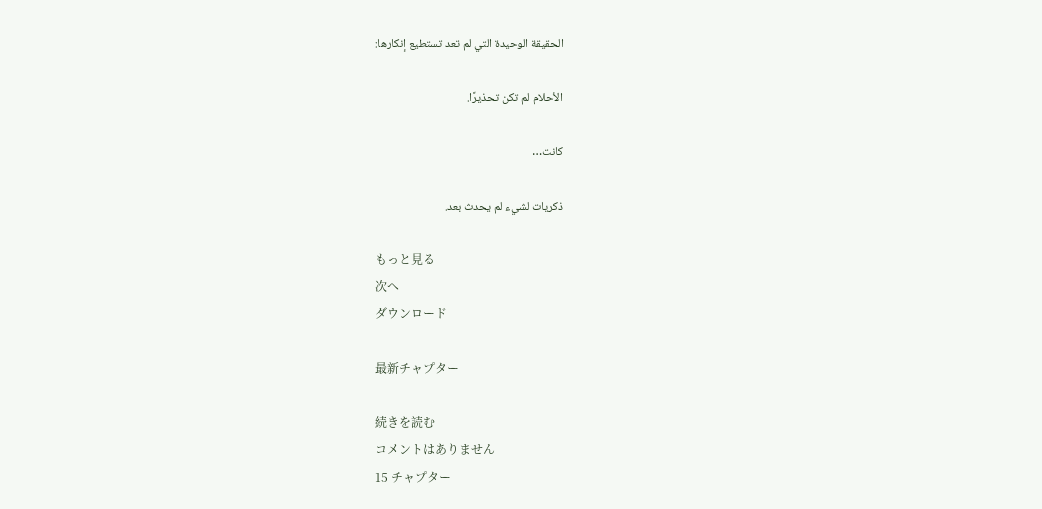الحقيقة الوحيدة التي لم تعد تستطيع إنكارها:

الأحلام لم تكن تحذيرًا.

كانت…

ذكريات لشيء لم يحدث بعد.

もっと見る
次へ
ダウンロード

最新チャプター

続きを読む
コメントはありません
15 チャプター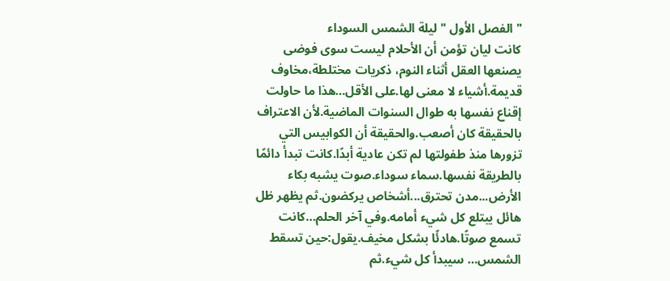" الفصل الأول "ليلة الشمس السوداء
كانت ليان تؤمن أن الأحلام ليست سوى فوضى يصنعها العقل أثناء النوم، ذكريات مختلطة،مخاوف قديمة.أشياء لا معنى لها.على الأقل…هذا ما حاولت إقناع نفسها به طوال السنوات الماضية.لأن الاعتراف بالحقيقة كان أصعب.والحقيقة أن الكوابيس التي تزورها منذ طفولتها لم تكن عادية أبدًا.كانت تبدأ دائمًا بالطريقة نفسها.سماء سوداء.صوت يشبه بكاء الأرض...مدن تحترق...أشخاص يركضون.ثم يظهر ظل هائل يبتلع كل شيء أمامه.وفي آخر الحلم…كانت تسمع صوتًا.هادئًا بشكل مخيف.يقول:حين تسقط الشمس… سيبدأ كل شيء.ثم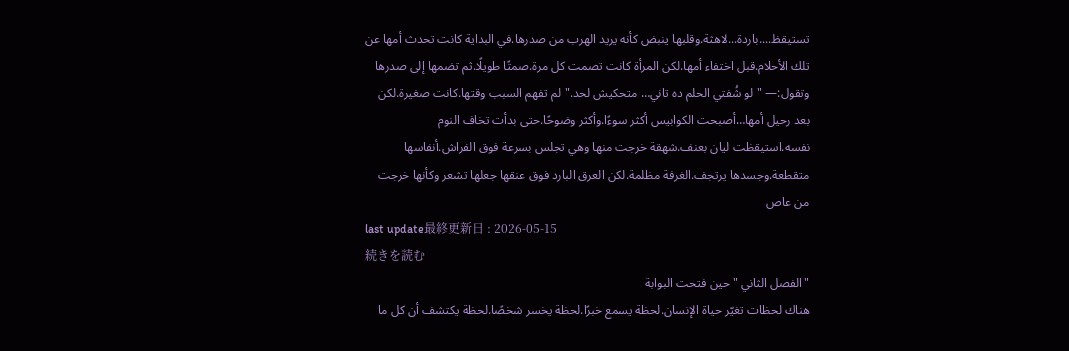تستيقظ....باردة...لاهثة.وقلبها ينبض كأنه يريد الهرب من صدرها.في البداية كانت تحدث أمها عن تلك الأحلام.قبل اختفاء أمها.لكن المرأة كانت تصمت كل مرة.صمتًا طويلًا.ثم تضمها إلى صدرها وتقول:— "لو شُفتي الحلم ده تاني… متحكيش لحد."لم تفهم السبب وقتها.كانت صغيرة.لكن بعد رحيل أمها…أصبحت الكوابيس أكثر سوءًا.وأكثر وضوحًا.حتى بدأت تخاف النوم نفسه.استيقظت ليان بعنف.شهقة خرجت منها وهي تجلس بسرعة فوق الفراش.أنفاسها متقطعة.وجسدها يرتجف.الغرفة مظلمة.لكن العرق البارد فوق عنقها جعلها تشعر وكأنها خرجت من عاص
last update最終更新日 : 2026-05-15
続きを読む
"الفصل الثاني "حين فتحت البوابة
هناك لحظات تغيّر حياة الإنسان.لحظة يسمع خبرًا.لحظة يخسر شخصًا.لحظة يكتشف أن كل ما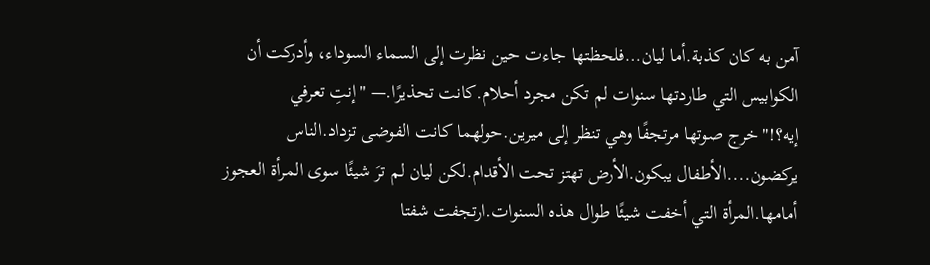آمن به كان كذبة.أما ليان…فلحظتها جاءت حين نظرت إلى السماء السوداء، وأدركت أن الكوابيس التي طاردتها سنوات لم تكن مجرد أحلام.كانت تحذيرًا.— "إنتِ تعرفي إيه؟!"خرج صوتها مرتجفًا وهي تنظر إلى ميرين.حولهما كانت الفوضى تزداد.الناس يركضون....الأطفال يبكون.الأرض تهتز تحت الأقدام.لكن ليان لم ترَ شيئًا سوى المرأة العجوز أمامها.المرأة التي أخفت شيئًا طوال هذه السنوات.ارتجفت شفتا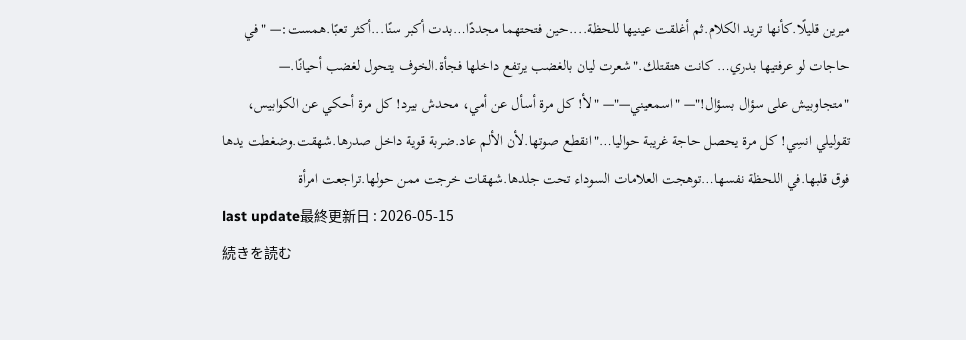ميرين قليلًا.كأنها تريد الكلام.ثم أغلقت عينيها للحظة....حين فتحتهما مجددًا…بدت أكبر سنًا...أكثر تعبًا.همست:— "في حاجات لو عرفتيها بدري… كانت هتقتلك."شعرت ليان بالغضب يرتفع داخلها فجأة.الخوف يتحول لغضب أحيانًا.— "متجاوبيش على سؤال بسؤال!"— "اسمعيني—"— "لأ! كل مرة أسأل عن أمي، محدش بيرد! كل مرة أحكي عن الكوابيس، تقوليلي انسِي! كل مرة يحصل حاجة غريبة حواليا…"انقطع صوتها.لأن الألم عاد.ضربة قوية داخل صدرها.شهقت.وضغطت يدها فوق قلبها.في اللحظة نفسها…توهجت العلامات السوداء تحت جلدها.شهقات خرجت ممن حولها.تراجعت امرأة
last update最終更新日 : 2026-05-15
続きを読む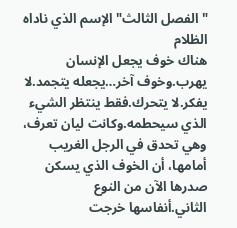"الفصل الثالث" الإسم الذي ناداه الظلام
هناك خوف يجعل الإنسان يهرب.وخوف آخر…يجعله يتجمد.لا يفكر.لا يتحرك.فقط ينتظر الشيء الذي سيحطمه.وكانت ليان تعرف، وهي تحدق في الرجل الغريب أمامها، أن الخوف الذي يسكن صدرها الآن من النوع الثاني.أنفاسها خرجت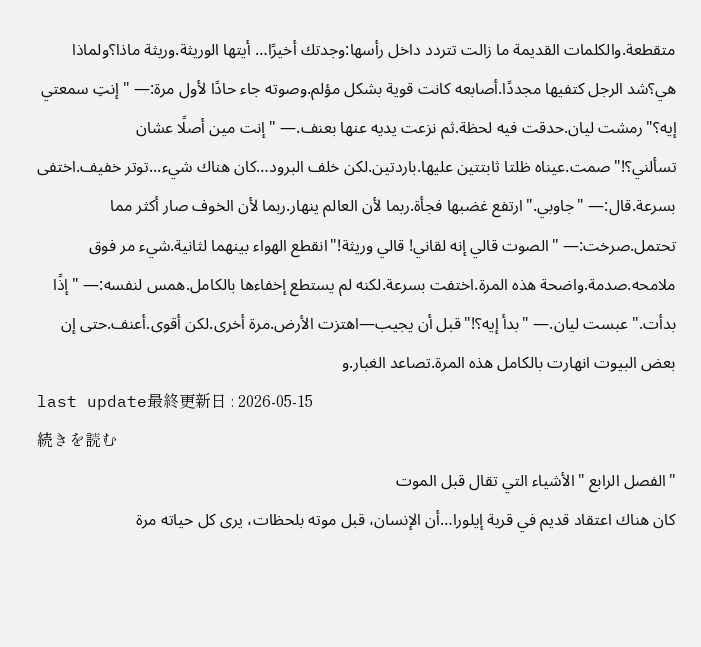متقطعة.والكلمات القديمة ما زالت تتردد داخل رأسها:وجدتك أخيرًا… أيتها الوريثة.وريثة ماذا؟ولماذا هي؟شد الرجل كتفيها مجددًا.أصابعه كانت قوية بشكل مؤلم.وصوته جاء حادًا لأول مرة:— "إنتِ سمعتي إيه؟"رمشت ليان.حدقت فيه لحظة.ثم نزعت يديه عنها بعنف.— "إنت مين أصلًا عشان تسألني؟!"صمت.عيناه ظلتا ثابتتين عليها.باردتين.لكن خلف البرود…كان هناك شيء...توتر خفيف.اختفى بسرعة.قال:— "جاوبي."ارتفع غضبها فجأة.ربما لأن العالم ينهار.ربما لأن الخوف صار أكثر مما تحتمل.صرخت:— "الصوت قالي إنه لقاني! قالي وريثة!"انقطع الهواء بينهما لثانية.شيء مر فوق ملامحه.صدمة.واضحة هذه المرة.اختفت بسرعة.لكنه لم يستطع إخفاءها بالكامل.همس لنفسه:— "إذًا بدأت."عبست ليان.— "بدأ إيه؟!"قبل أن يجيب—اهتزت الأرض.مرة أخرى.لكن أقوى.أعنف.حتى إن بعض البيوت انهارت بالكامل هذه المرة.تصاعد الغبار.و
last update最終更新日 : 2026-05-15
続きを読む
"الفصل الرابع "الأشياء التي تقال قبل الموت
كان هناك اعتقاد قديم في قرية إيلورا…أن الإنسان، قبل موته بلحظات، يرى كل حياته مرة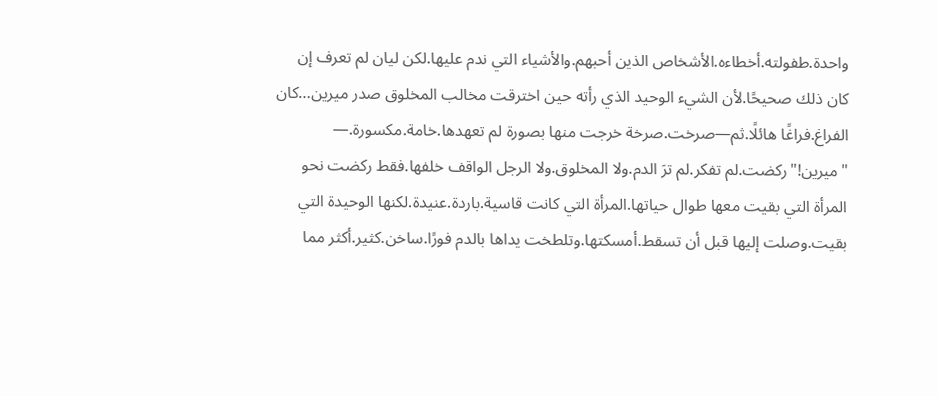واحدة.طفولته.أخطاءه.الأشخاص الذين أحبهم.والأشياء التي ندم عليها.لكن ليان لم تعرف إن كان ذلك صحيحًا.لأن الشيء الوحيد الذي رأته حين اخترقت مخالب المخلوق صدر ميرين…كان الفراغ.فراغًا هائلًا.ثم—صرخت.صرخة خرجت منها بصورة لم تعهدها.خامة.مكسورة.— "ميرين!"ركضت.لم تفكر.لم ترَ الدم.ولا المخلوق.ولا الرجل الواقف خلفها.فقط ركضت نحو المرأة التي بقيت معها طوال حياتها.المرأة التي كانت قاسية.باردة.عنيدة.لكنها الوحيدة التي بقيت.وصلت إليها قبل أن تسقط.أمسكتها.وتلطخت يداها بالدم فورًا.ساخن.كثير.أكثر مما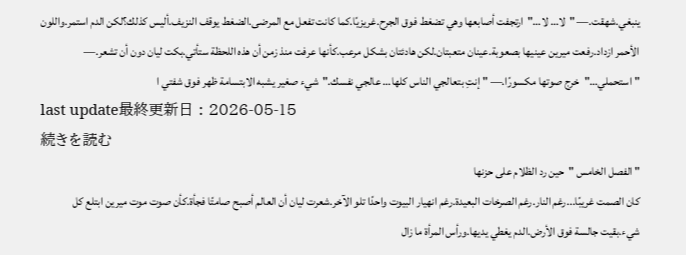ينبغي.شهقت.— "لا… لا…"ارتجفت أصابعها وهي تضغط فوق الجرح.غريزيًا.كما كانت تفعل مع المرضى.الضغط يوقف النزيف.أليس كذلك؟لكن الدم استمر.واللون الأحمر ازداد.رفعت ميرين عينيها بصعوبة.عينان متعبتان.لكن هادئتان بشكل مرعب.كأنها عرفت منذ زمن أن هذه اللحظة ستأتي.بكت ليان دون أن تشعر.— "استحملي…"خرج صوتها مكسورًا.— "إنتِ بتعالجي الناس كلها… عالجي نفسك."شيء صغير يشبه الابتسامة ظهر فوق شفتي ا
last update最終更新日 : 2026-05-15
続きを読む
" الفصل الخامس "حين رد الظلام على حزنها
كان الصمت غريبًا...رغم النار.رغم الصرخات البعيدة.رغم انهيار البيوت واحدًا تلو الآخر.شعرت ليان أن العالم أصبح صامتًا فجأة.كأن صوت موت ميرين ابتلع كل شيء.بقيت جالسة فوق الأرض.الدم يغطي يديها.ورأس المرأة ما زال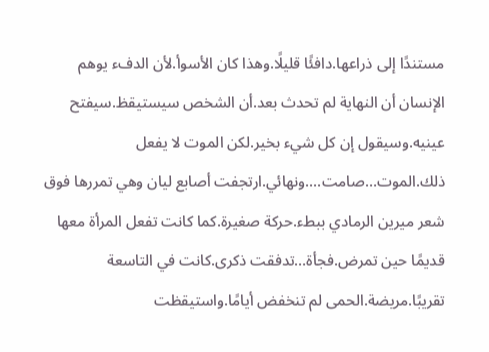مستندًا إلى ذراعها.دافئًا قليلًا.وهذا كان الأسوأ.لأن الدفء يوهم الإنسان أن النهاية لم تحدث بعد.أن الشخص سيستيقظ.سيفتح عينيه.وسيقول إن كل شيء بخير.لكن الموت لا يفعل ذلك.الموت…صامت....ونهائي.ارتجفت أصابع ليان وهي تمررها فوق شعر ميرين الرمادي ببطء.حركة صغيرة.كما كانت تفعل المرأة معها قديمًا حين تمرض.فجأة…تدفقت ذكرى.كانت في التاسعة تقريبًا.مريضة.الحمى لم تنخفض أيامًا.واستيقظت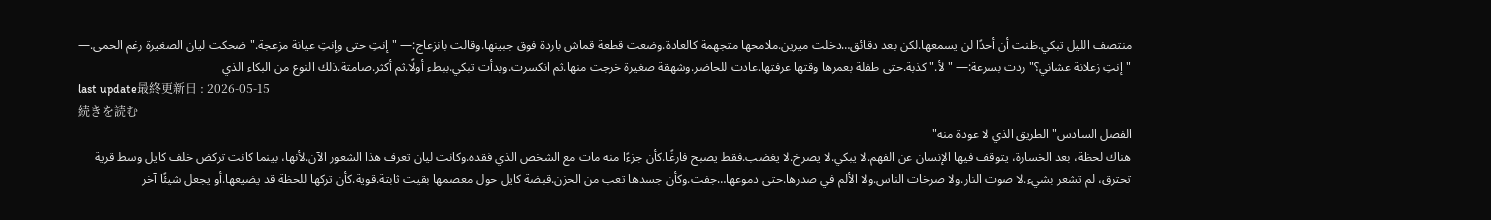منتصف الليل تبكي.ظنت أن أحدًا لن يسمعها.لكن بعد دقائق…دخلت ميرين.ملامحها متجهمة كالعادة.وضعت قطعة قماش باردة فوق جبينها.وقالت بانزعاج:— "إنتِ حتى وإنتِ عيانة مزعجة."ضحكت ليان الصغيرة رغم الحمى.— "إنتِ زعلانة عشاني؟"ردت بسرعة:— "لأ."كذبة.حتى طفلة بعمرها وقتها عرفتها.عادت للحاضر.وشهقة صغيرة خرجت منها.ثم انكسرت.وبدأت تبكي.ببطء أولًا.ثم أكثر.صامتة.ذلك النوع من البكاء الذي
last update最終更新日 : 2026-05-15
続きを読む
الفصل السادس" الطريق الذي لا عودة منه"
هناك لحظة، بعد الخسارة، يتوقف فيها الإنسان عن الفهم.لا يبكي.لا يصرخ.لا يغضب.فقط يصبح فارغًا.كأن جزءًا منه مات مع الشخص الذي فقده.وكانت ليان تعرف هذا الشعور الآن.لأنها، بينما كانت تركض خلف كايل وسط قرية تحترق، لم تشعر بشيء.لا صوت النار.ولا صرخات الناس.ولا الألم في صدرها.حتى دموعها…جفت.وكأن جسدها تعب من الحزن.قبضة كايل حول معصمها بقيت ثابتة.قوية.كأن تركها للحظة قد يضيعها.أو يجعل شيئًا آخر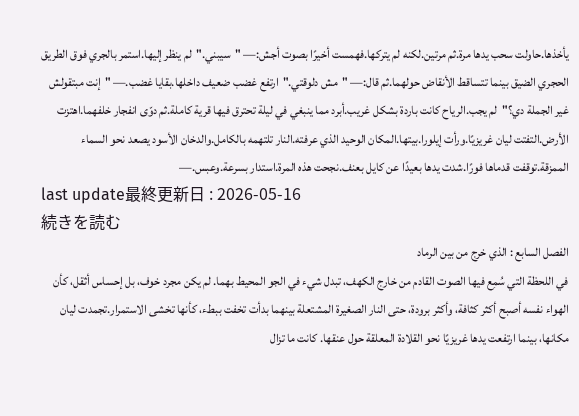يأخذها.حاولت سحب يدها مرة.ثم مرتين.لكنه لم يتركها.فهمست أخيرًا بصوت أجش:— "سيبني."لم ينظر إليها.استمر بالجري فوق الطريق الحجري الضيق بينما تتساقط الأنقاض حولهما.ثم قال:— "مش دلوقتي."ارتفع غضب ضعيف داخلها.بقايا غضب.— "إنت مبتقولش غير الجملة دي؟"لم يجب.الرياح كانت باردة بشكل غريب.أبرد مما ينبغي في ليلة تحترق فيها قرية كاملة.ثم دوّى انفجار خلفهما.اهتزت الأرض.التفتت ليان غريزيًا.ورأت إيلورا.بيتها.المكان الوحيد الذي عرفته.النار تلتهمه بالكامل.والدخان الأسود يصعد نحو السماء الممزقة.توقفت قدماها فورًا.شدت يدها بعيدًا عن كايل بعنف.نجحت هذه المرة.استدار بسرعة.وعبس.—
last update最終更新日 : 2026-05-16
続きを読む
الفصل السابع : الذي خرج من بين الرماد
في اللحظة التي سُمِع فيها الصوت القادم من خارج الكهف، تبدل شيء في الجو المحيط بهما. لم يكن مجرد خوف، بل إحساس أثقل، كأن الهواء نفسه أصبح أكثر كثافة، وأكثر برودة، حتى النار الصغيرة المشتعلة بينهما بدأت تخفت ببطء، كأنها تخشى الاستمرار.تجمدت ليان مكانها، بينما ارتفعت يدها غريزيًا نحو القلادة المعلقة حول عنقها. كانت ما تزال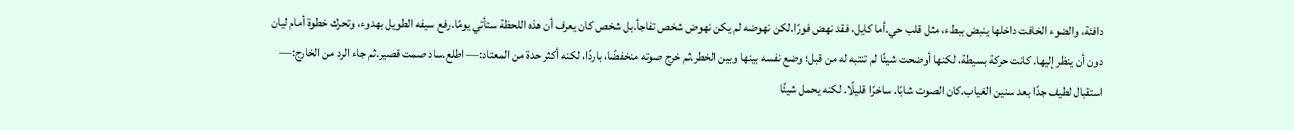دافئة، والضوء الخافت داخلها ينبض ببطء، مثل قلب حي.أما كايل، فقد نهض فورًا.لكن نهوضه لم يكن نهوض شخص تفاجأ.بل شخص كان يعرف أن هذه اللحظة ستأتي يومًا.رفع سيفه الطويل بهدوء، وتحرك خطوة أمام ليان دون أن ينظر إليها. كانت حركة بسيطة، لكنها أوضحت شيئًا لم تنتبه له من قبل؛ وضع نفسه بينها وبين الخطر.ثم خرج صوته منخفضًا، باردًا، لكنه أكثر حدة من المعتاد:— اطلع.ساد صمت قصير.ثم جاء الرد من الخارج:— استقبال لطيف جدًا بعد سنين الغياب.كان الصوت شابًا. ساخرًا قليلًا. لكنه يحمل شيئًا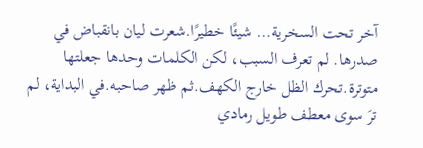آخر تحت السخرية… شيئًا خطيرًا.شعرت ليان بانقباض في صدرها. لم تعرف السبب، لكن الكلمات وحدها جعلتها متوترة.تحرك الظل خارج الكهف.ثم ظهر صاحبه.في البداية، لم ترَ سوى معطف طويل رمادي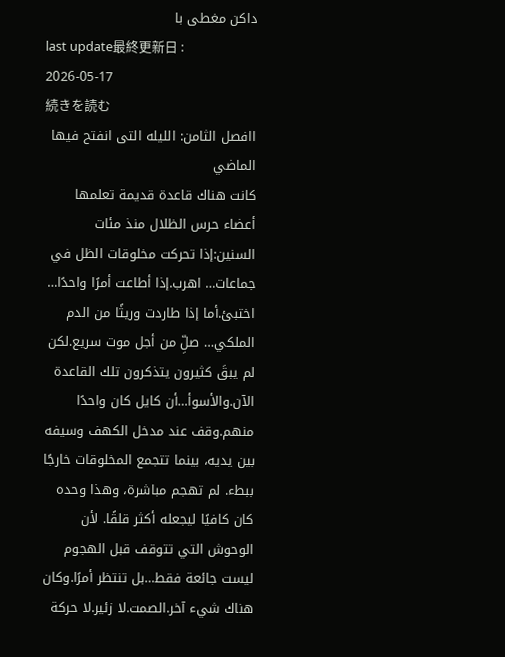داكن مغطى با
last update最終更新日 : 2026-05-17
続きを読む
اافصل الثامن: الليله التى انفتح فيها الماضي
كانت هناك قاعدة قديمة تعلمها أعضاء حرس الظلال منذ مئات السنين:إذا تحركت مخلوقات الظل في جماعات… اهرب.إذا أطاعت أمرًا واحدًا… اختبئ.أما إذا طاردت وريثًا من الدم الملكي… صلِّ من أجل موت سريع.لكن لم يبقَ كثيرون يتذكرون تلك القاعدة الآن.والأسوأ…أن كايل كان واحدًا منهم.وقف عند مدخل الكهف وسيفه بين يديه، بينما تتجمع المخلوقات خارجًا ببطء. لم تهجم مباشرة، وهذا وحده كان كافيًا ليجعله أكثر قلقًا. لأن الوحوش التي تتوقف قبل الهجوم ليست جائعة فقط…بل تنتظر أمرًا.وكان هناك شيء آخر.الصمت.لا زئير.لا حركة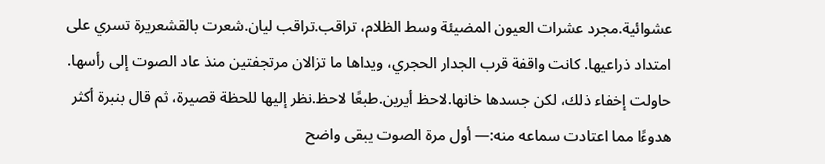عشوائية.مجرد عشرات العيون المضيئة وسط الظلام، تراقب.تراقب ليان.شعرت بالقشعريرة تسري على امتداد ذراعيها. كانت واقفة قرب الجدار الحجري، ويداها ما تزالان مرتجفتين منذ عاد الصوت إلى رأسها. حاولت إخفاء ذلك، لكن جسدها خانها.لاحظ أيرين.طبعًا لاحظ.نظر إليها للحظة قصيرة، ثم قال بنبرة أكثر هدوءًا مما اعتادت سماعه منه:— أول مرة الصوت يبقى واضح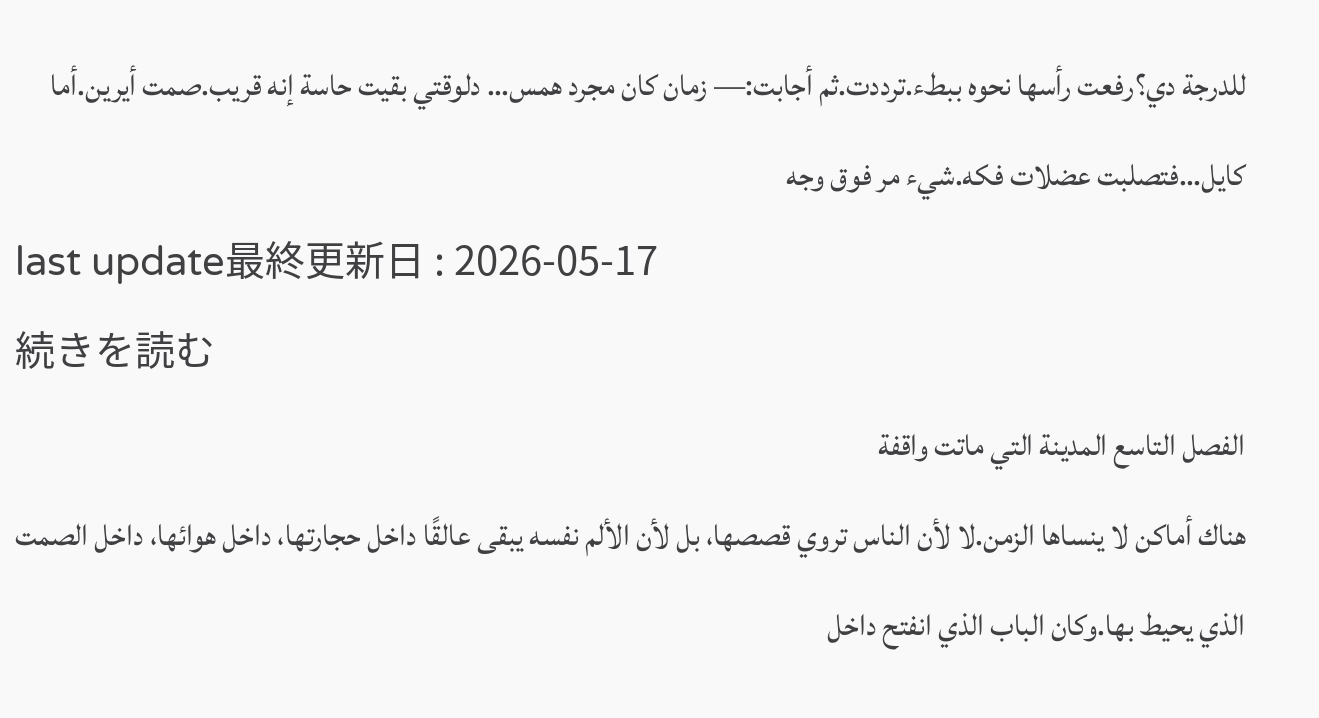للدرجة دي؟رفعت رأسها نحوه ببطء.ترددت.ثم أجابت:— زمان كان مجرد همس… دلوقتي بقيت حاسة إنه قريب.صمت أيرين.أما كايل…فتصلبت عضلات فكه.شيء مر فوق وجه
last update最終更新日 : 2026-05-17
続きを読む
الفصل التاسع المدينة التي ماتت واقفة
هناك أماكن لا ينساها الزمن.لا لأن الناس تروي قصصها، بل لأن الألم نفسه يبقى عالقًا داخل حجارتها، داخل هوائها، داخل الصمت الذي يحيط بها.وكان الباب الذي انفتح داخل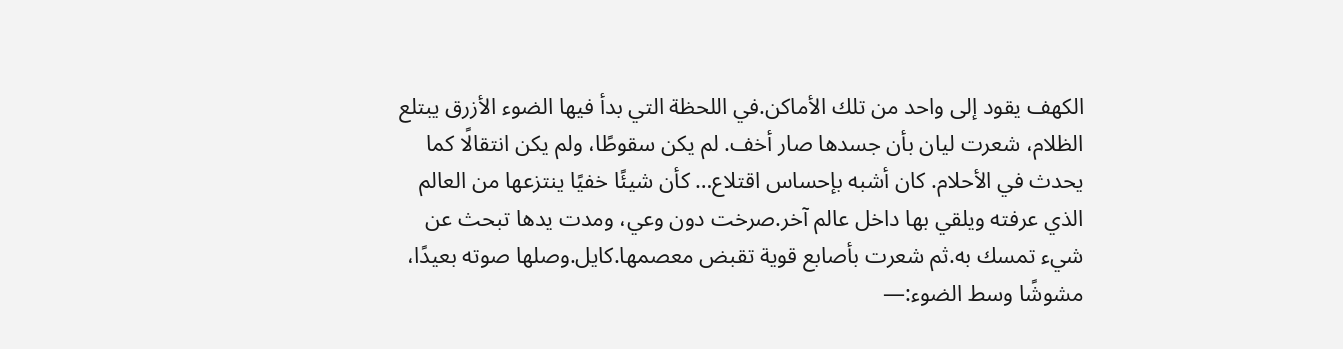الكهف يقود إلى واحد من تلك الأماكن.في اللحظة التي بدأ فيها الضوء الأزرق يبتلع الظلام، شعرت ليان بأن جسدها صار أخف. لم يكن سقوطًا، ولم يكن انتقالًا كما يحدث في الأحلام. كان أشبه بإحساس اقتلاع… كأن شيئًا خفيًا ينتزعها من العالم الذي عرفته ويلقي بها داخل عالم آخر.صرخت دون وعي، ومدت يدها تبحث عن شيء تمسك به.ثم شعرت بأصابع قوية تقبض معصمها.كايل.وصلها صوته بعيدًا، مشوشًا وسط الضوء:—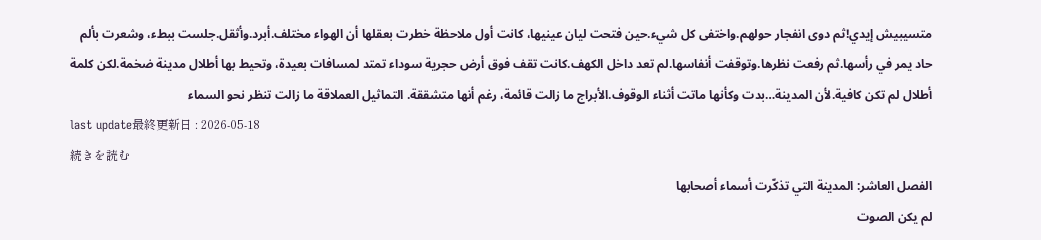متسيبيش إيدي!ثم دوى انفجار حولهم.واختفى كل شيء.حين فتحت ليان عينيها، كانت أول ملاحظة خطرت بعقلها أن الهواء مختلف.أبرد.وأثقل.جلست ببطء، وشعرت بألم حاد يمر في رأسها.ثم رفعت نظرها.وتوقفت أنفاسها.لم تعد داخل الكهف.كانت تقف فوق أرض حجرية سوداء تمتد لمسافات بعيدة، وتحيط بها أطلال مدينة ضخمة.لكن كلمة أطلال لم تكن كافية.لأن المدينة…بدت وكأنها ماتت أثناء الوقوف.الأبراج ما زالت قائمة، رغم أنها متشققة. التماثيل العملاقة ما زالت تنظر نحو السماء
last update最終更新日 : 2026-05-18
続きを読む
الفصل العاشر: المدينة التي تذكّرت أسماء أصحابها
لم يكن الصوت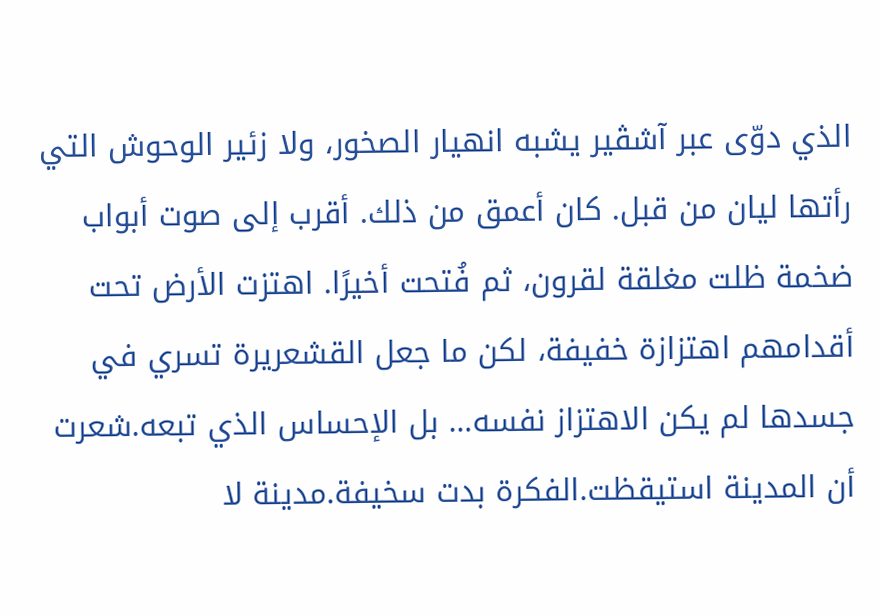الذي دوّى عبر آشڤير يشبه انهيار الصخور، ولا زئير الوحوش التي رأتها ليان من قبل. كان أعمق من ذلك. أقرب إلى صوت أبواب ضخمة ظلت مغلقة لقرون، ثم فُتحت أخيرًا. اهتزت الأرض تحت أقدامهم اهتزازة خفيفة، لكن ما جعل القشعريرة تسري في جسدها لم يكن الاهتزاز نفسه… بل الإحساس الذي تبعه.شعرت أن المدينة استيقظت.الفكرة بدت سخيفة.مدينة لا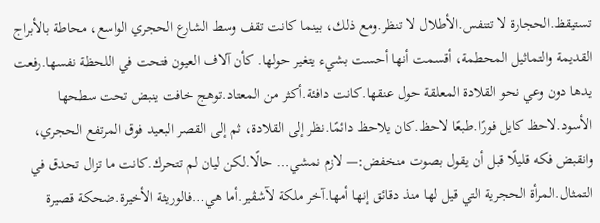تستيقظ.الحجارة لا تتنفس.الأطلال لا تنظر.ومع ذلك، بينما كانت تقف وسط الشارع الحجري الواسع، محاطة بالأبراج القديمة والتماثيل المحطمة، أقسمت أنها أحست بشيء يتغير حولها. كأن آلاف العيون فتحت في اللحظة نفسها.رفعت يدها دون وعي نحو القلادة المعلقة حول عنقها.كانت دافئة.أكثر من المعتاد.توهج خافت ينبض تحت سطحها الأسود.لاحظ كايل فورًا.طبعًا لاحظ.كان يلاحظ دائمًا.نظر إلى القلادة، ثم إلى القصر البعيد فوق المرتفع الحجري، وانقبض فكه قليلًا قبل أن يقول بصوت منخفض:— لازم نمشي… حالًا.لكن ليان لم تتحرك.كانت ما تزال تحدق في التمثال.المرأة الحجرية التي قيل لها منذ دقائق إنها أمها.آخر ملكة لآشڤير.أما هي…فالوريثة الأخيرة.ضحكة قصيرة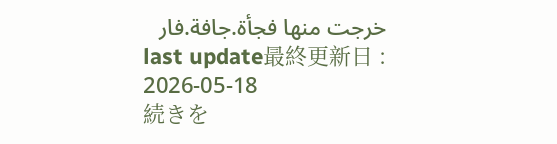خرجت منها فجأة.جافة.فار
last update最終更新日 : 2026-05-18
続きを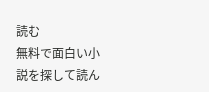読む
無料で面白い小説を探して読ん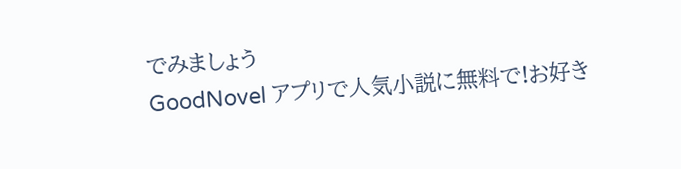でみましょう
GoodNovel アプリで人気小説に無料で!お好き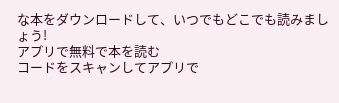な本をダウンロードして、いつでもどこでも読みましょう!
アプリで無料で本を読む
コードをスキャンしてアプリで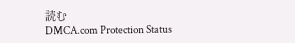読む
DMCA.com Protection Status